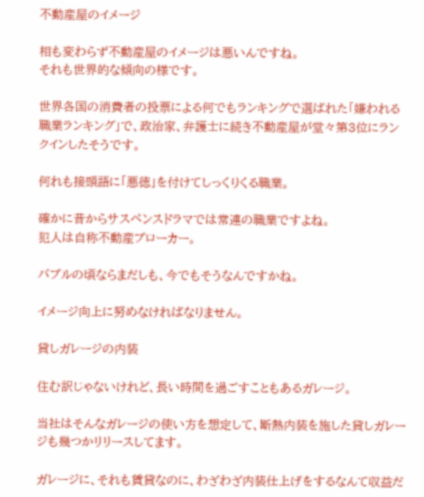不動産屋のイメージ

相も変わらず不動産屋のイメージは悪いんですね。
それも世界的な傾向の様です。

世界各国の消費者の投票による何でもランキングで選ばれた「嫌われる職業ランキング」で、政治家、弁護士に続き不動産屋が堂々第3位にランクインしたそうです。

何れも接頭語に「悪徳」を付けてしっくりくる職業。

確かに昔からサスペンスドラマでは常連の職業ですよね。
犯人は自称不動産ブローカー。

バブルの頃ならまだしも、今でもそうなんですかね。

イメージ向上に努めなければなりません。

貸しガレージの内装

住む訳じゃないけれど、長い時間を過ごすこともあるガレージ。

当社はそんなガレージの使い方を想定して、断熱内装を施した貸しガレージも幾つかリリースしてます。

ガレージに、それも賃貸なのに、わざわざ内装仕上げをするなんて収益だ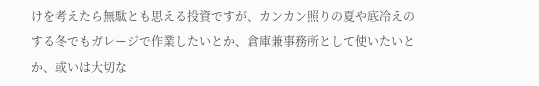けを考えたら無駄とも思える投資ですが、カンカン照りの夏や底冷えのする冬でもガレージで作業したいとか、倉庫兼事務所として使いたいとか、或いは大切な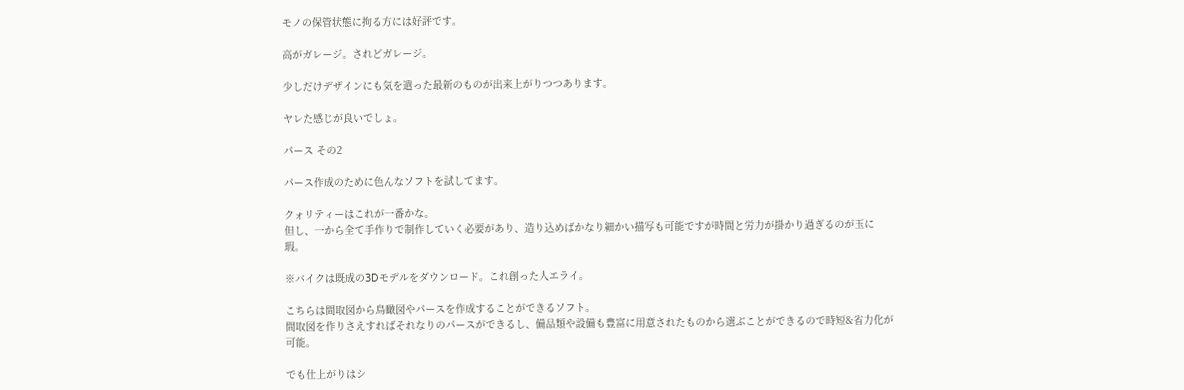モノの保管状態に拘る方には好評です。

高がガレージ。されどガレージ。

少しだけデザインにも気を遣った最新のものが出来上がりつつあります。

ヤレた感じが良いでしょ。

パース その2

パース作成のために色んなソフトを試してます。

クォリティーはこれが一番かな。
但し、一から全て手作りで制作していく必要があり、造り込めばかなり細かい描写も可能ですが時間と労力が掛かり過ぎるのが玉に瑕。

※バイクは既成の3Dモデルをダウンロード。これ創った人エライ。

こちらは間取図から鳥瞰図やパースを作成することができるソフト。
間取図を作りさえすればそれなりのパースができるし、備品類や設備も豊富に用意されたものから選ぶことができるので時短&省力化が可能。

でも仕上がりはシ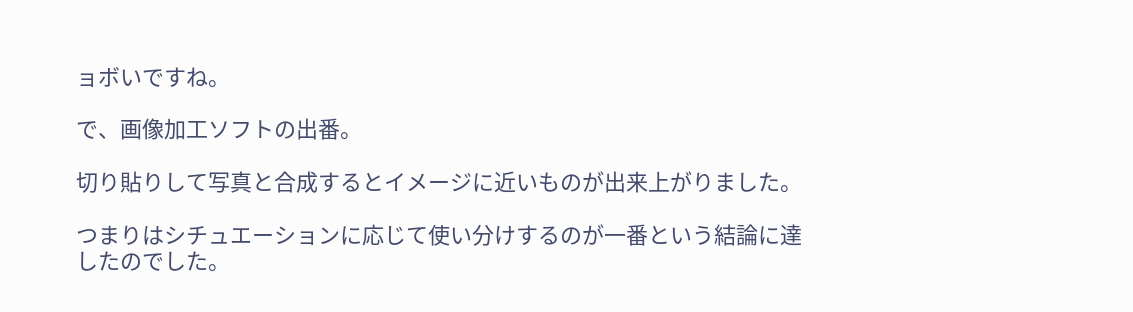ョボいですね。

で、画像加工ソフトの出番。

切り貼りして写真と合成するとイメージに近いものが出来上がりました。

つまりはシチュエーションに応じて使い分けするのが一番という結論に達したのでした。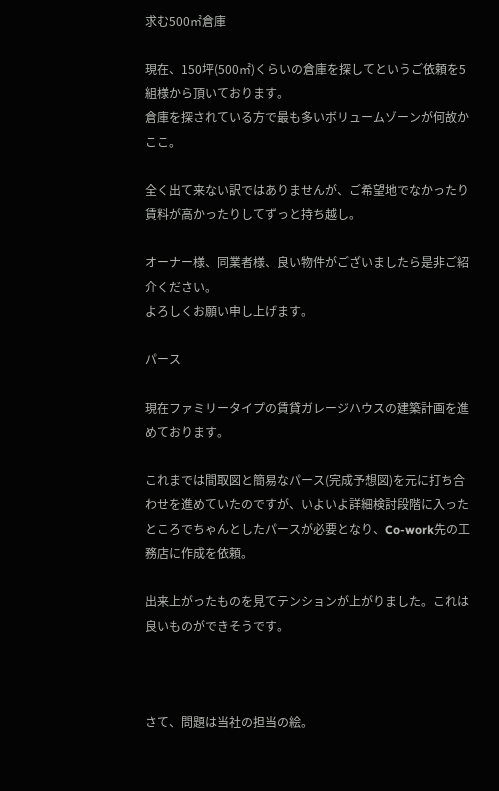求む500㎡倉庫

現在、150坪(500㎡)くらいの倉庫を探してというご依頼を5組様から頂いております。
倉庫を探されている方で最も多いボリュームゾーンが何故かここ。

全く出て来ない訳ではありませんが、ご希望地でなかったり賃料が高かったりしてずっと持ち越し。

オーナー様、同業者様、良い物件がございましたら是非ご紹介ください。
よろしくお願い申し上げます。

パース

現在ファミリータイプの賃貸ガレージハウスの建築計画を進めております。

これまでは間取図と簡易なパース(完成予想図)を元に打ち合わせを進めていたのですが、いよいよ詳細検討段階に入ったところでちゃんとしたパースが必要となり、Co-work先の工務店に作成を依頼。

出来上がったものを見てテンションが上がりました。これは良いものができそうです。



さて、問題は当社の担当の絵。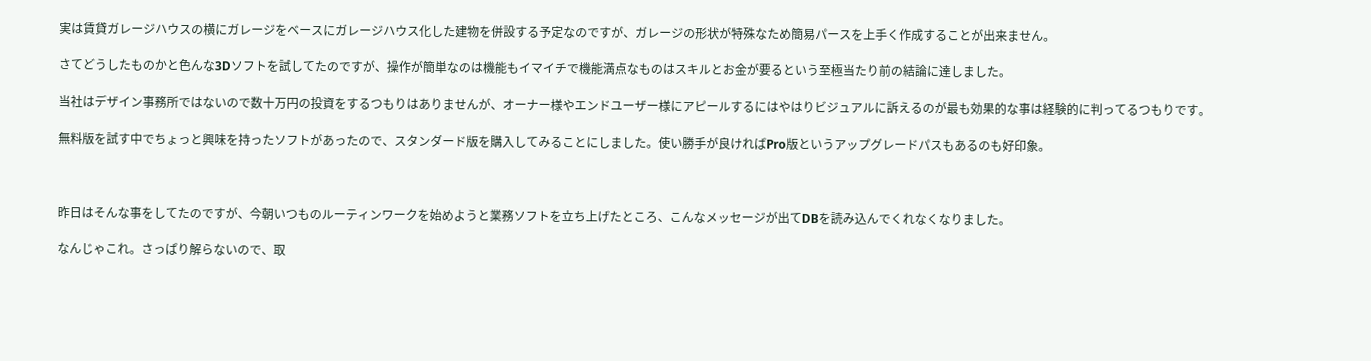実は賃貸ガレージハウスの横にガレージをベースにガレージハウス化した建物を併設する予定なのですが、ガレージの形状が特殊なため簡易パースを上手く作成することが出来ません。

さてどうしたものかと色んな3Dソフトを試してたのですが、操作が簡単なのは機能もイマイチで機能満点なものはスキルとお金が要るという至極当たり前の結論に達しました。

当社はデザイン事務所ではないので数十万円の投資をするつもりはありませんが、オーナー様やエンドユーザー様にアピールするにはやはりビジュアルに訴えるのが最も効果的な事は経験的に判ってるつもりです。

無料版を試す中でちょっと興味を持ったソフトがあったので、スタンダード版を購入してみることにしました。使い勝手が良ければPro版というアップグレードパスもあるのも好印象。



昨日はそんな事をしてたのですが、今朝いつものルーティンワークを始めようと業務ソフトを立ち上げたところ、こんなメッセージが出てDBを読み込んでくれなくなりました。

なんじゃこれ。さっぱり解らないので、取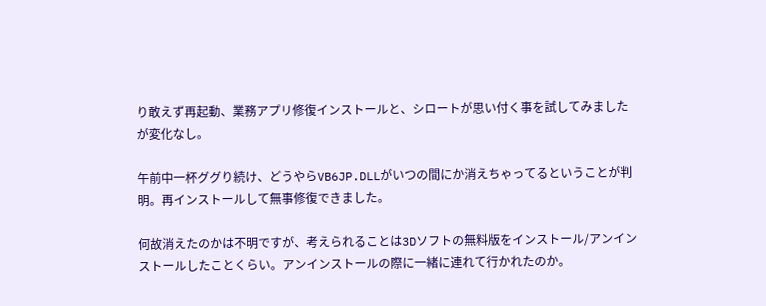り敢えず再起動、業務アプリ修復インストールと、シロートが思い付く事を試してみましたが変化なし。

午前中一杯ググり続け、どうやらVB6JP.DLLがいつの間にか消えちゃってるということが判明。再インストールして無事修復できました。

何故消えたのかは不明ですが、考えられることは3Dソフトの無料版をインストール/アンインストールしたことくらい。アンインストールの際に一緒に連れて行かれたのか。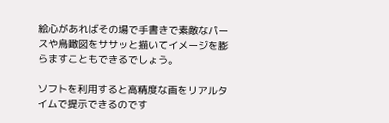絵心があればその場で手書きで素敵なパースや鳥瞰図をササッと描いてイメージを膨らますこともできるでしょう。

ソフトを利用すると高精度な画をリアルタイムで提示できるのです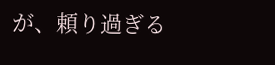が、頼り過ぎる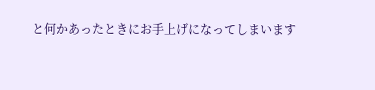と何かあったときにお手上げになってしまいます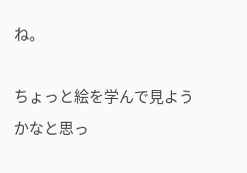ね。

ちょっと絵を学んで見ようかなと思っ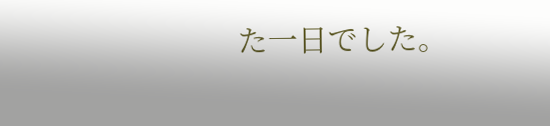た一日でした。